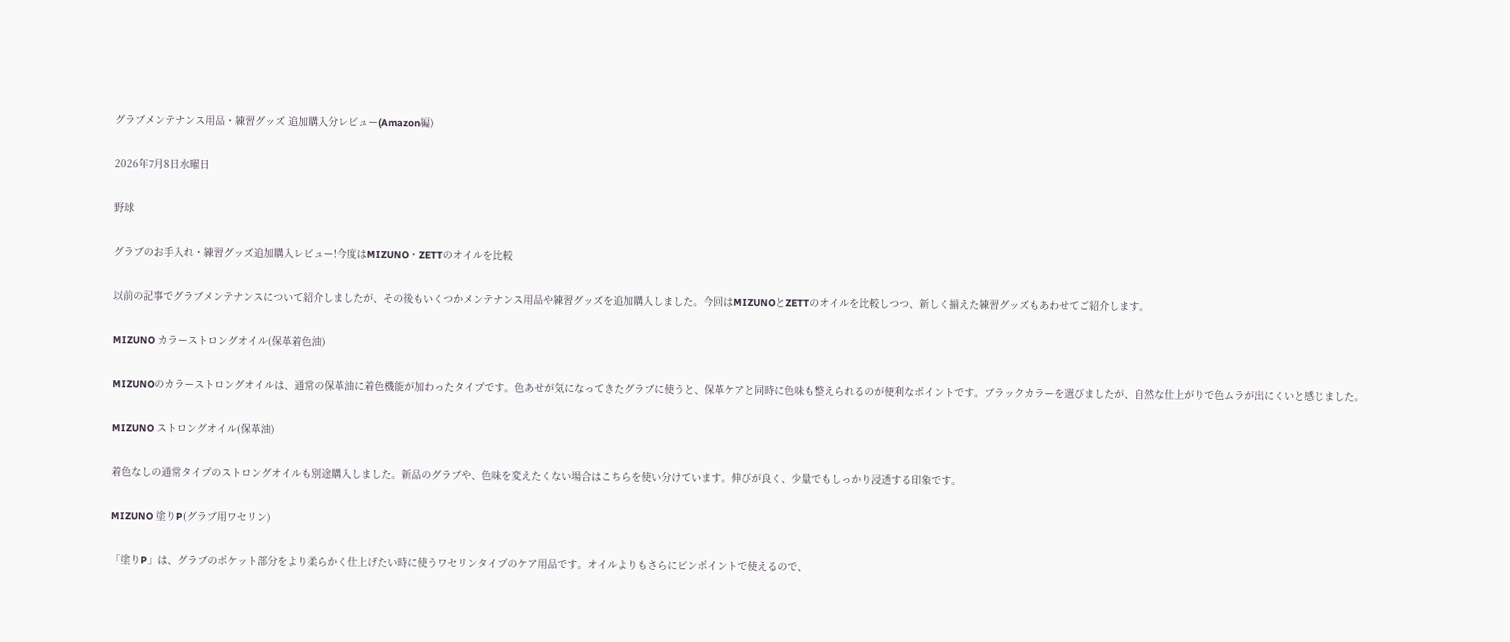グラブメンテナンス用品・練習グッズ 追加購入分レビュー(Amazon編)

2026年7月8日水曜日

野球

グラブのお手入れ・練習グッズ追加購入レビュー!今度はMIZUNO・ZETTのオイルを比較

以前の記事でグラブメンテナンスについて紹介しましたが、その後もいくつかメンテナンス用品や練習グッズを追加購入しました。今回はMIZUNOとZETTのオイルを比較しつつ、新しく揃えた練習グッズもあわせてご紹介します。

MIZUNO カラーストロングオイル(保革着色油)

MIZUNOのカラーストロングオイルは、通常の保革油に着色機能が加わったタイプです。色あせが気になってきたグラブに使うと、保革ケアと同時に色味も整えられるのが便利なポイントです。ブラックカラーを選びましたが、自然な仕上がりで色ムラが出にくいと感じました。

MIZUNO ストロングオイル(保革油)

着色なしの通常タイプのストロングオイルも別途購入しました。新品のグラブや、色味を変えたくない場合はこちらを使い分けています。伸びが良く、少量でもしっかり浸透する印象です。

MIZUNO 塗りP(グラブ用ワセリン)

「塗りP」は、グラブのポケット部分をより柔らかく仕上げたい時に使うワセリンタイプのケア用品です。オイルよりもさらにピンポイントで使えるので、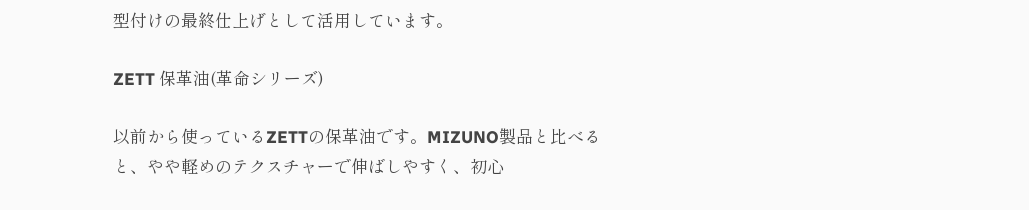型付けの最終仕上げとして活用しています。

ZETT 保革油(革命シリーズ)

以前から使っているZETTの保革油です。MIZUNO製品と比べると、やや軽めのテクスチャーで伸ばしやすく、初心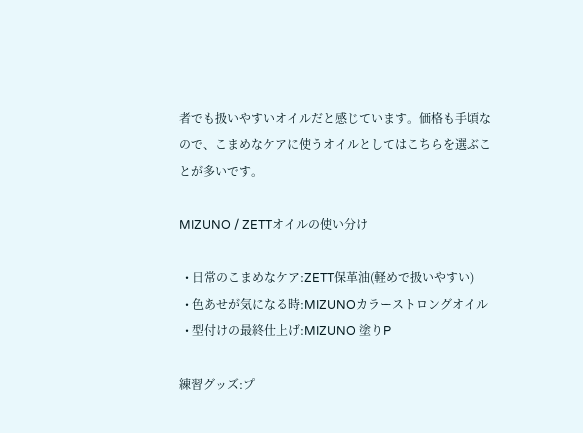者でも扱いやすいオイルだと感じています。価格も手頃なので、こまめなケアに使うオイルとしてはこちらを選ぶことが多いです。

MIZUNO / ZETTオイルの使い分け

  • 日常のこまめなケア:ZETT保革油(軽めで扱いやすい)
  • 色あせが気になる時:MIZUNOカラーストロングオイル
  • 型付けの最終仕上げ:MIZUNO 塗りP

練習グッズ:プ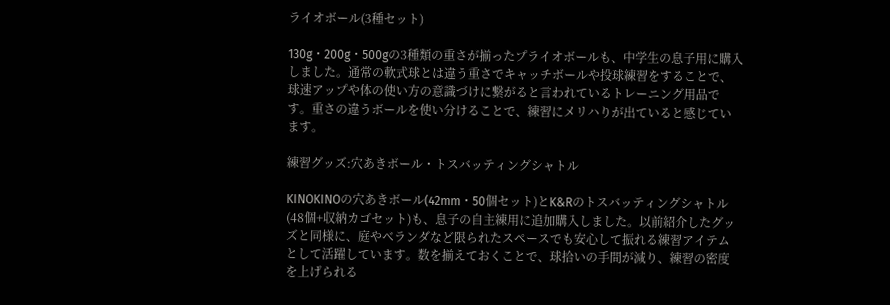ライオボール(3種セット)

130g・200g・500gの3種類の重さが揃ったプライオボールも、中学生の息子用に購入しました。通常の軟式球とは違う重さでキャッチボールや投球練習をすることで、球速アップや体の使い方の意識づけに繋がると言われているトレーニング用品です。重さの違うボールを使い分けることで、練習にメリハりが出ていると感じています。

練習グッズ:穴あきボール・トスバッティングシャトル

KINOKINOの穴あきボール(42mm・50個セット)とK&Rのトスバッティングシャトル(48個+収納カゴセット)も、息子の自主練用に追加購入しました。以前紹介したグッズと同様に、庭やベランダなど限られたスペースでも安心して振れる練習アイテムとして活躍しています。数を揃えておくことで、球拾いの手間が減り、練習の密度を上げられる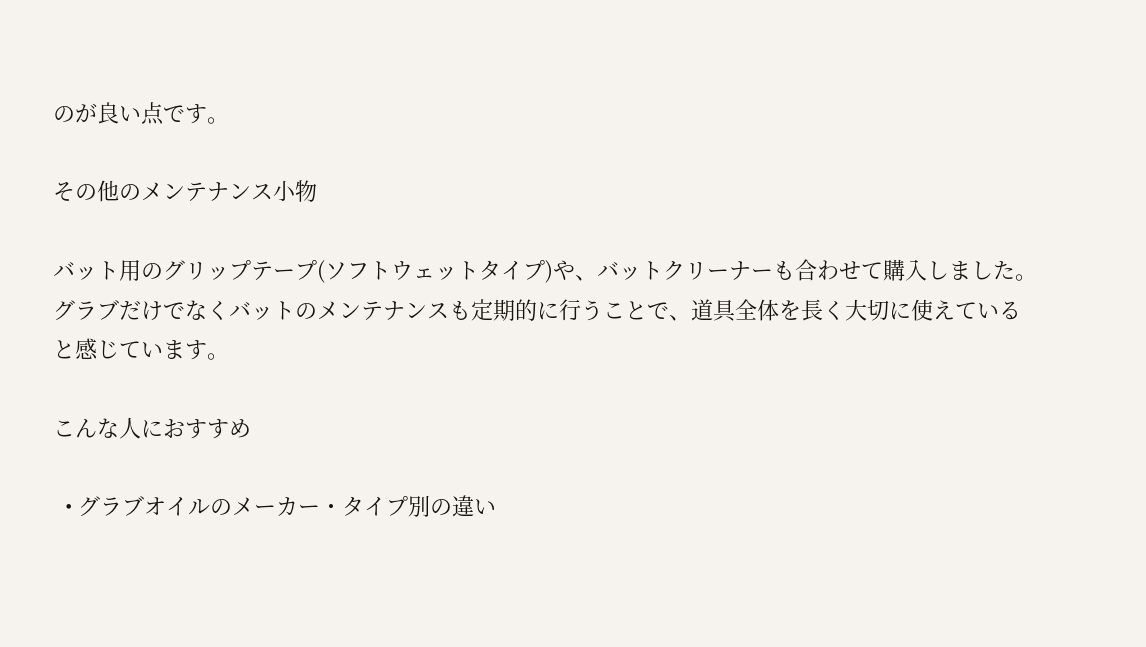のが良い点です。

その他のメンテナンス小物

バット用のグリップテープ(ソフトウェットタイプ)や、バットクリーナーも合わせて購入しました。グラブだけでなくバットのメンテナンスも定期的に行うことで、道具全体を長く大切に使えていると感じています。

こんな人におすすめ

  • グラブオイルのメーカー・タイプ別の違い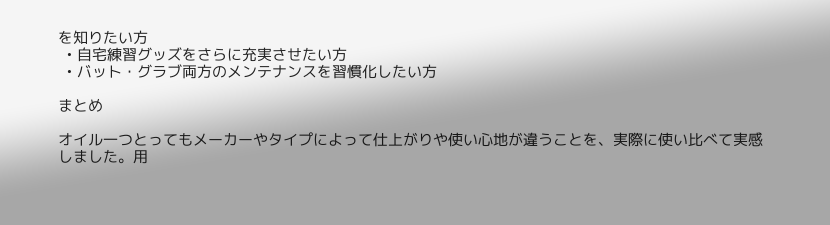を知りたい方
  • 自宅練習グッズをさらに充実させたい方
  • バット・グラブ両方のメンテナンスを習慣化したい方

まとめ

オイル一つとってもメーカーやタイプによって仕上がりや使い心地が違うことを、実際に使い比べて実感しました。用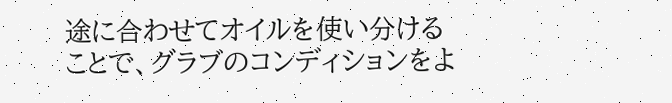途に合わせてオイルを使い分けることで、グラブのコンディションをよ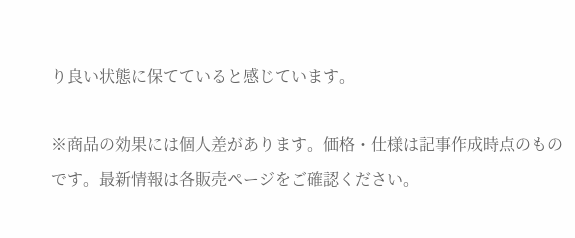り良い状態に保てていると感じています。

※商品の効果には個人差があります。価格・仕様は記事作成時点のものです。最新情報は各販売ページをご確認ください。